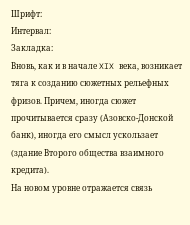Шрифт:
Интервал:
Закладка:
Вновь, как и в начале XIX века, возникает тяга к созданию сюжетных рельефных фризов. Причем, иногда сюжет прочитывается сразу (Азовско-Донской банк), иногда его смысл ускользает (здание Второго общества взаимного кредита).
На новом уровне отражается связь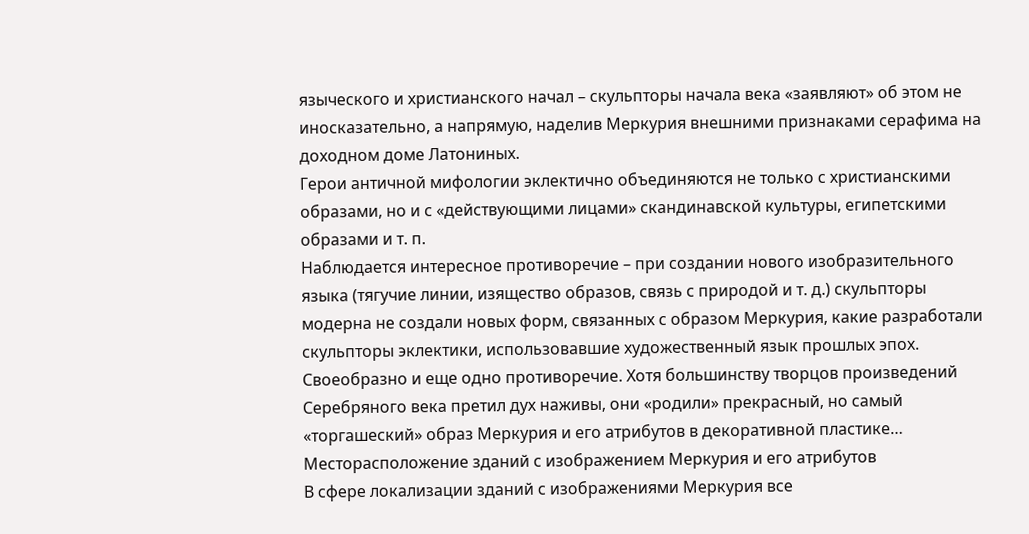языческого и христианского начал – скульпторы начала века «заявляют» об этом не иносказательно, а напрямую, наделив Меркурия внешними признаками серафима на доходном доме Латониных.
Герои античной мифологии эклектично объединяются не только с христианскими образами, но и с «действующими лицами» скандинавской культуры, египетскими образами и т. п.
Наблюдается интересное противоречие – при создании нового изобразительного языка (тягучие линии, изящество образов, связь с природой и т. д.) скульпторы модерна не создали новых форм, связанных с образом Меркурия, какие разработали скульпторы эклектики, использовавшие художественный язык прошлых эпох.
Своеобразно и еще одно противоречие. Хотя большинству творцов произведений Серебряного века претил дух наживы, они «родили» прекрасный, но самый «торгашеский» образ Меркурия и его атрибутов в декоративной пластике…
Месторасположение зданий с изображением Меркурия и его атрибутов
В сфере локализации зданий с изображениями Меркурия все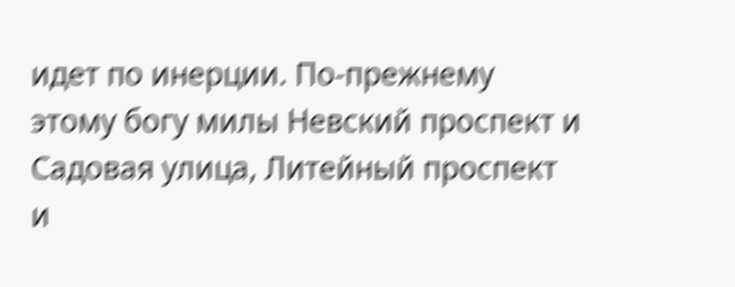идет по инерции. По-прежнему этому богу милы Невский проспект и Садовая улица, Литейный проспект и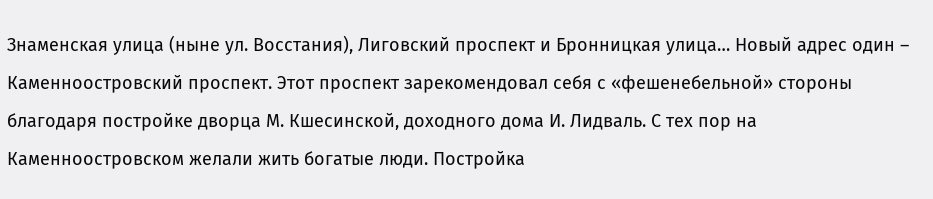Знаменская улица (ныне ул. Восстания), Лиговский проспект и Бронницкая улица… Новый адрес один – Каменноостровский проспект. Этот проспект зарекомендовал себя с «фешенебельной» стороны благодаря постройке дворца М. Кшесинской, доходного дома И. Лидваль. С тех пор на Каменноостровском желали жить богатые люди. Постройка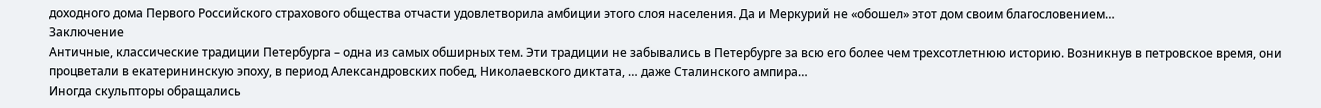доходного дома Первого Российского страхового общества отчасти удовлетворила амбиции этого слоя населения. Да и Меркурий не «обошел» этот дом своим благословением…
Заключение
Античные, классические традиции Петербурга – одна из самых обширных тем. Эти традиции не забывались в Петербурге за всю его более чем трехсотлетнюю историю. Возникнув в петровское время, они процветали в екатерининскую эпоху, в период Александровских побед, Николаевского диктата, … даже Сталинского ампира…
Иногда скульпторы обращались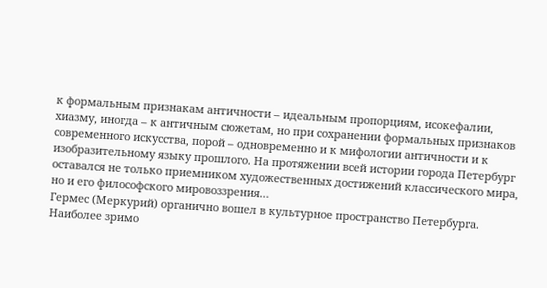к формальным признакам античности – идеальным пропорциям, исокефалии, хиазму, иногда – к античным сюжетам, но при сохранении формальных признаков современного искусства, порой – одновременно и к мифологии античности и к изобразительному языку прошлого. На протяжении всей истории города Петербург оставался не только приемником художественных достижений классического мира, но и его философского мировоззрения…
Гермес (Меркурий) органично вошел в культурное пространство Петербурга. Наиболее зримо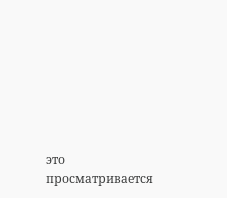это просматривается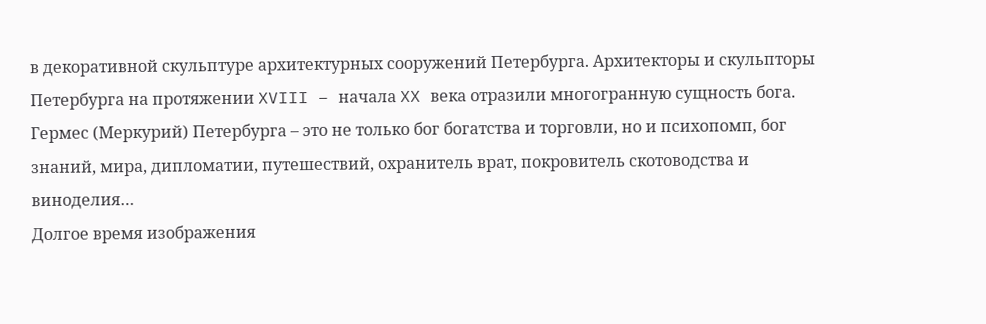в декоративной скульптуре архитектурных сооружений Петербурга. Архитекторы и скульпторы Петербурга на протяжении XVIII – начала XX века отразили многогранную сущность бога. Гермес (Меркурий) Петербурга – это не только бог богатства и торговли, но и психопомп, бог знаний, мира, дипломатии, путешествий, охранитель врат, покровитель скотоводства и виноделия…
Долгое время изображения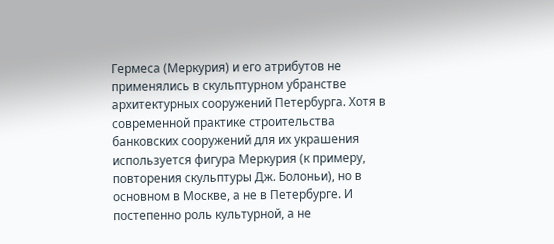Гермеса (Меркурия) и его атрибутов не применялись в скульптурном убранстве архитектурных сооружений Петербурга. Хотя в современной практике строительства банковских сооружений для их украшения используется фигура Меркурия (к примеру, повторения скульптуры Дж. Болоньи), но в основном в Москве, а не в Петербурге. И постепенно роль культурной, а не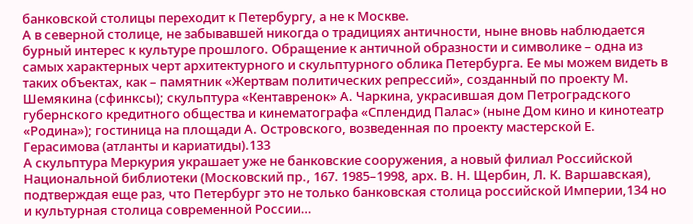банковской столицы переходит к Петербургу, а не к Москве.
А в северной столице, не забывавшей никогда о традициях античности, ныне вновь наблюдается бурный интерес к культуре прошлого. Обращение к античной образности и символике – одна из самых характерных черт архитектурного и скульптурного облика Петербурга. Ее мы можем видеть в таких объектах, как – памятник «Жертвам политических репрессий», созданный по проекту М. Шемякина (сфинксы); скульптура «Кентавренок» А. Чаркина, украсившая дом Петроградского губернского кредитного общества и кинематографа «Сплендид Палас» (ныне Дом кино и кинотеатр «Родина»); гостиница на площади А. Островского, возведенная по проекту мастерской Е. Герасимова (атланты и кариатиды).133
А скульптура Меркурия украшает уже не банковские сооружения, а новый филиал Российской Национальной библиотеки (Московский пр., 167. 1985–1998, арх. В. Н. Щербин, Л. К. Варшавская), подтверждая еще раз, что Петербург это не только банковская столица российской Империи,134 но и культурная столица современной России…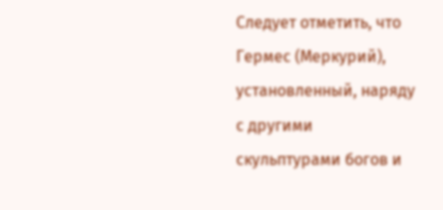Следует отметить, что Гермес (Меркурий), установленный, наряду с другими скульптурами богов и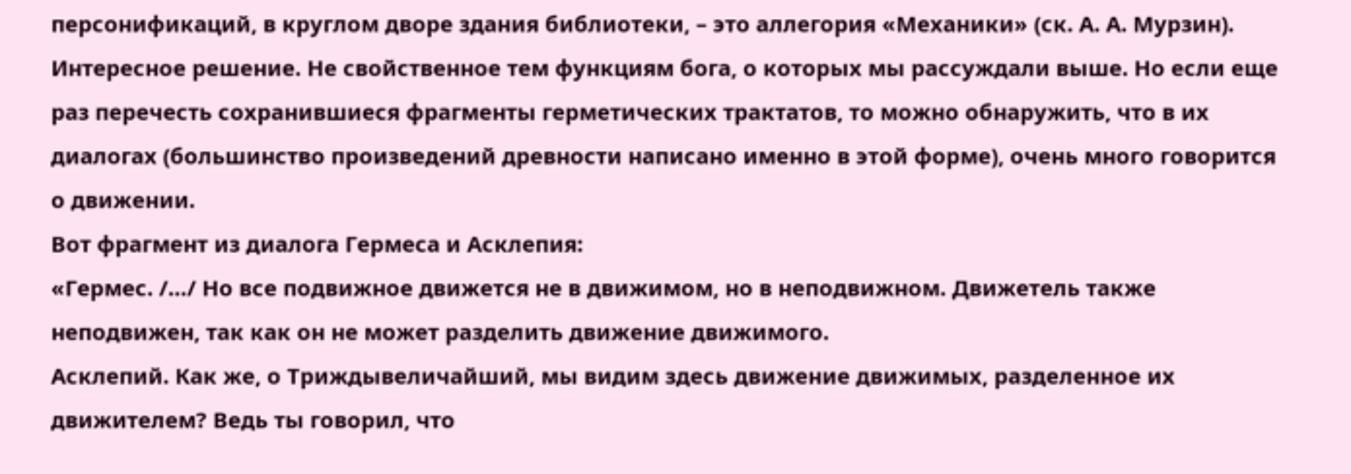персонификаций, в круглом дворе здания библиотеки, – это аллегория «Механики» (ск. А. А. Мурзин). Интересное решение. Не свойственное тем функциям бога, о которых мы рассуждали выше. Но если еще раз перечесть сохранившиеся фрагменты герметических трактатов, то можно обнаружить, что в их диалогах (большинство произведений древности написано именно в этой форме), очень много говорится о движении.
Вот фрагмент из диалога Гермеса и Асклепия:
«Гермес. /…/ Но все подвижное движется не в движимом, но в неподвижном. Движетель также неподвижен, так как он не может разделить движение движимого.
Асклепий. Как же, о Триждывеличайший, мы видим здесь движение движимых, разделенное их движителем? Ведь ты говорил, что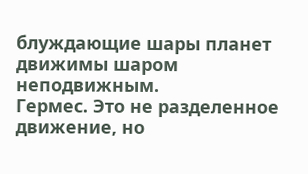блуждающие шары планет движимы шаром неподвижным.
Гермес. Это не разделенное движение, но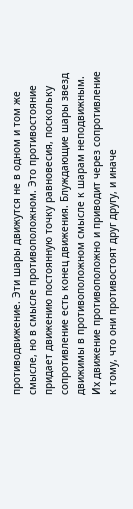противодвижение. Эти шары движутся не в одном и том же смысле, но в смысле противоположном. Это противостояние придает движению постоянную точку равновесия, поскольку сопротивление есть конец движения. Блуждающие шары звезд движимы в противоположном смысле к шарам неподвижным. Их движение противоположно и приводит через сопротивление к тому, что они противостоят друг другу, и иначе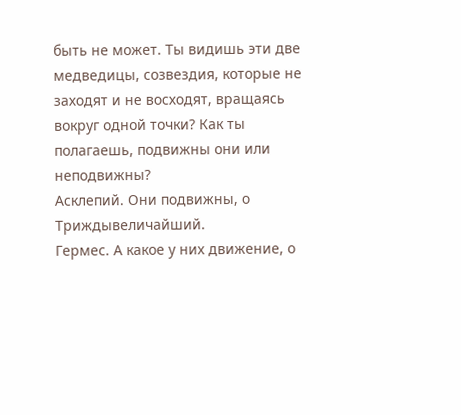быть не может. Ты видишь эти две медведицы, созвездия, которые не заходят и не восходят, вращаясь вокруг одной точки? Как ты полагаешь, подвижны они или неподвижны?
Асклепий. Они подвижны, о Триждывеличайший.
Гермес. А какое у них движение, о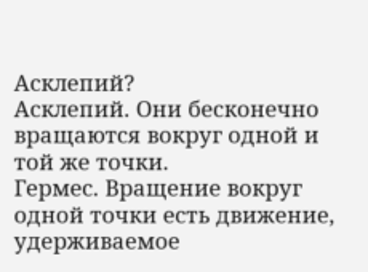Асклепий?
Асклепий. Они бесконечно вращаются вокруг одной и той же точки.
Гермес. Вращение вокруг одной точки есть движение, удерживаемое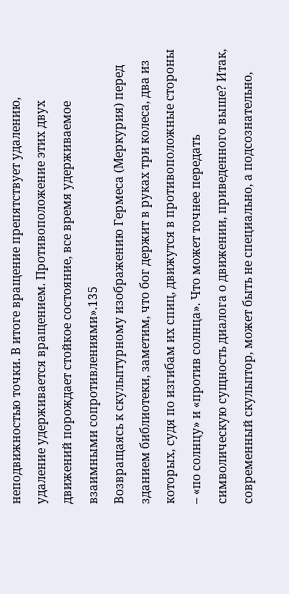неподвижностью точки. В итоге вращение препятствует удалению, удаление удерживается вращением. Противоположение этих двух движений порождает стойкое состояние, все время удерживаемое взаимными сопротивлениями».135
Возвращаясь к скульптурному изображению Гермеса (Меркурия) перед зданием библиотеки, заметим, что бог держит в руках три колеса, два из которых, судя по изгибам их спиц, движутся в противоположные стороны – «по солнцу» и «против солнца». Что может точнее передать символическую сущность диалога о движении, приведенного выше? Итак, современный скульптор, может быть не специально, а подсознательно,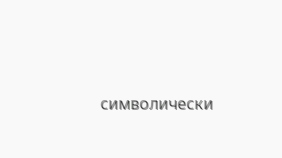символически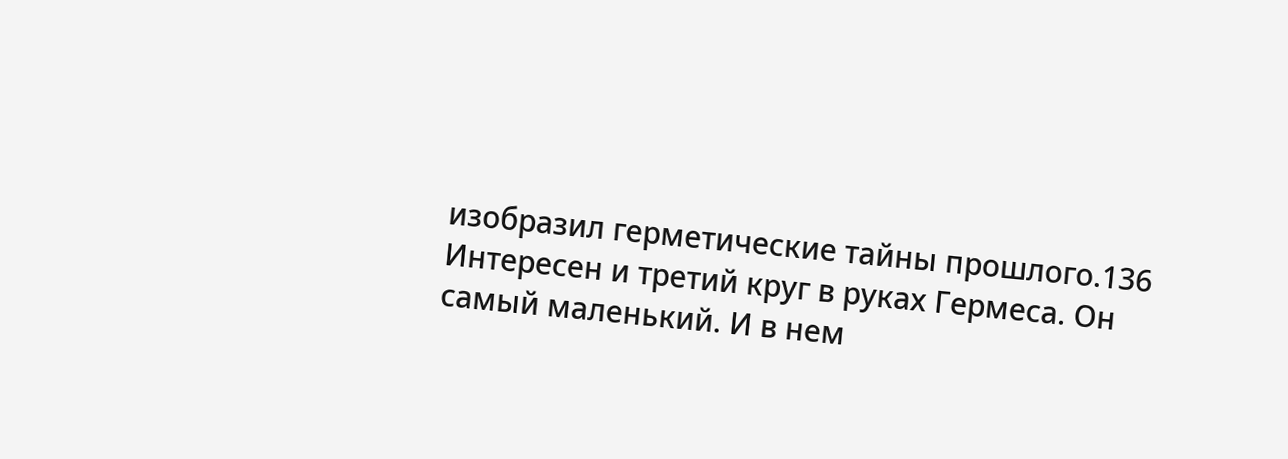изобразил герметические тайны прошлого.136
Интересен и третий круг в руках Гермеса. Он самый маленький. И в нем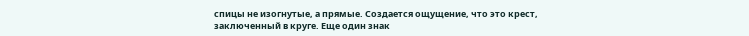спицы не изогнутые, а прямые. Создается ощущение, что это крест, заключенный в круге. Еще один знак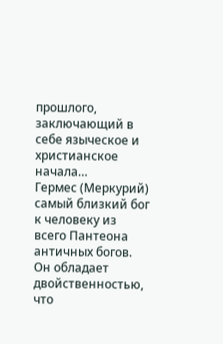прошлого, заключающий в себе языческое и христианское начала…
Гермес (Меркурий) самый близкий бог к человеку из всего Пантеона античных богов. Он обладает двойственностью, что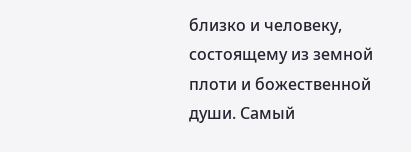близко и человеку, состоящему из земной плоти и божественной души. Самый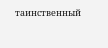таинственный